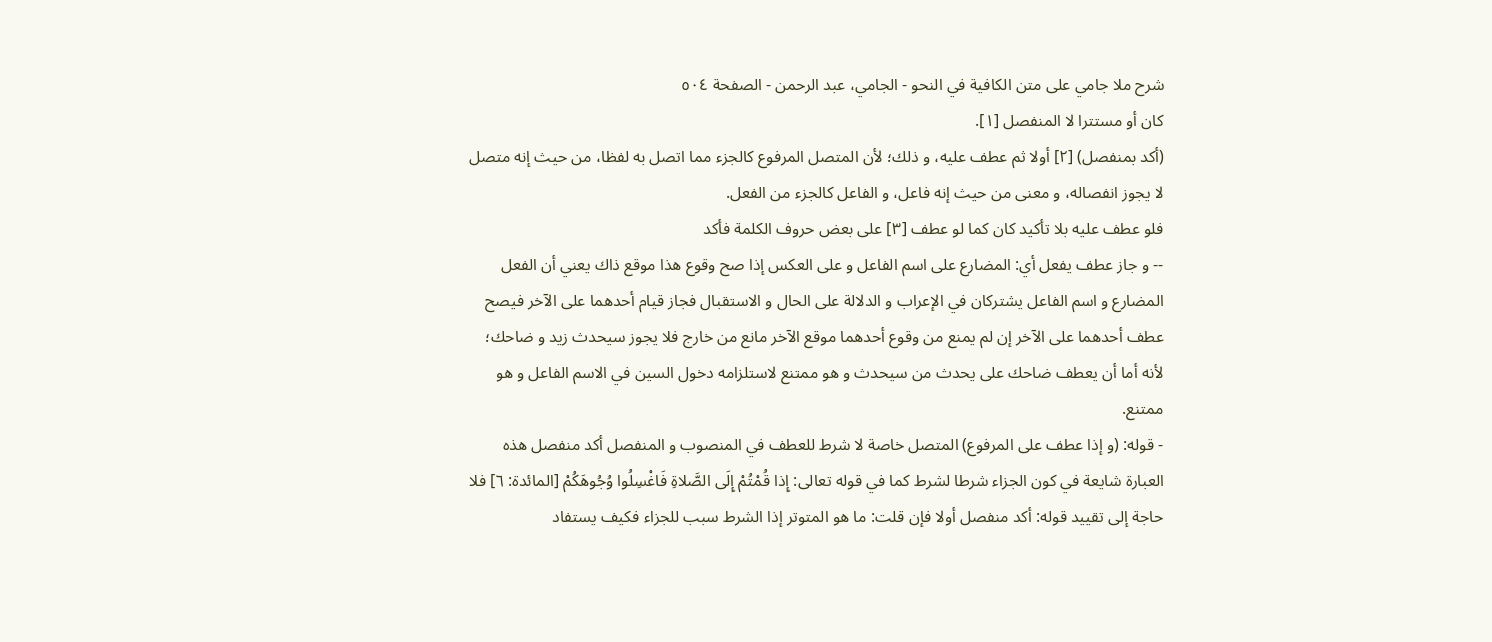شرح ملا جامي على متن الكافية في النحو - الجامي، عبد الرحمن - الصفحة ٥٠٤
كان أو مستترا لا المنفصل [١].
(أكد بمنفصل) [٢] أولا ثم عطف عليه، و ذلك؛ لأن المتصل المرفوع كالجزء مما اتصل به لفظا، من حيث إنه متصل لا يجوز انفصاله، و معنى من حيث إنه فاعل، و الفاعل كالجزء من الفعل.
فلو عطف عليه بلا تأكيد كان كما لو عطف [٣] على بعض حروف الكلمة فأكد
-- و جاز عطف يفعل أي: المضارع على اسم الفاعل و على العكس إذا صح وقوع هذا موقع ذاك يعني أن الفعل المضارع و اسم الفاعل يشتركان في الإعراب و الدلالة على الحال و الاستقبال فجاز قيام أحدهما على الآخر فيصح عطف أحدهما على الآخر إن لم يمنع من وقوع أحدهما موقع الآخر مانع من خارج فلا يجوز سيحدث زيد و ضاحك؛ لأنه أما أن يعطف ضاحك على يحدث من سيحدث و هو ممتنع لاستلزامه دخول السين في الاسم الفاعل و هو ممتنع.
- قوله: (و إذا عطف على المرفوع) المتصل خاصة لا شرط للعطف في المنصوب و المنفصل أكد منفصل هذه العبارة شايعة في كون الجزاء شرطا لشرط كما في قوله تعالى: إِذا قُمْتُمْ إِلَى الصَّلاةِ فَاغْسِلُوا وُجُوهَكُمْ [المائدة: ٦] فلا حاجة إلى تقييد قوله: أكد منفصل أولا فإن قلت: ما هو المتوتر إذا الشرط سبب للجزاء فكيف يستفاد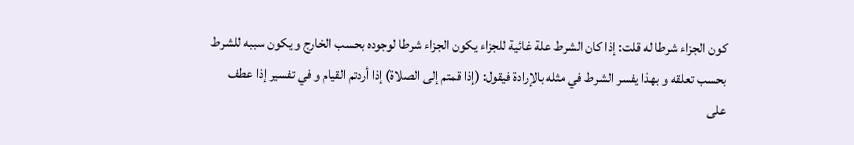كون الجزاء شرطا له قلت: إذا كان الشرط علة غائية للجزاء يكون الجزاء شرطا لوجوده بحسب الخارج و يكون سببه للشرط بحسب تعلقه و بهذا يفسر الشرط في مثله بالإرادة فيقول: (إذا قمتم إلى الصلاة) إذا أردتم القيام و في تفسير إذا عطف على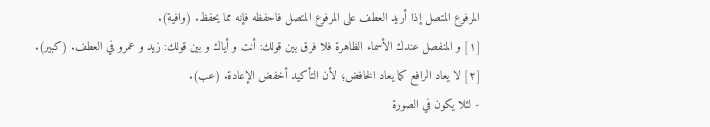المرفوع المتصل إذا أريد العطف على المرفوع المتصل فاحفظه فإنه مما يحفظ. (وافية).
[١] و المنفصل عندك الأسماء الظاهرة فلا فرق بين قولك: أنت و أياك و بين قولك: زيد و عمرو في العطف. (كبير).
[٢] لا يعاد الرافع كما يعاد الخافض؛ لأن التأكيد أخفض الإعادة. (عب).
- لئلا يكون في الصورة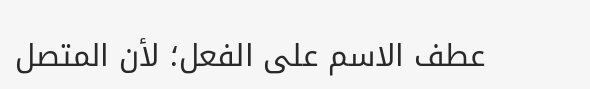عطف الاسم على الفعل؛ لأن المتصل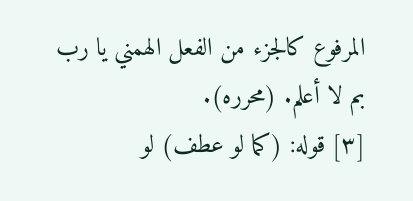المرفوع كالجزء من الفعل الهمني يا رب بم لا أعلم. (محرره).
[٣] قوله: (كما لو عطف) لو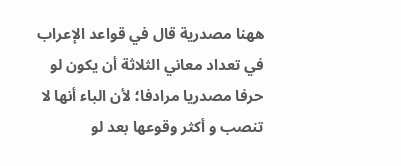ههنا مصدرية قال في قواعد الإعراب في تعداد معاني الثلاثة أن يكون لو حرفا مصدريا مرادفا؛ لأن الباء أنها لا تنصب و أكثر وقوعها بعد لو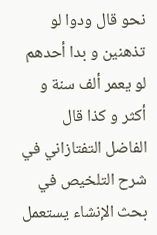نحو قال ودوا لو تذهنين و بدا أحدهم لو يعمر ألف سنة و أكثر و كذا قال الفاضل التفتازاني في شرح التلخيص في بحث الإنشاء يستعمل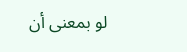لو بمعنى أن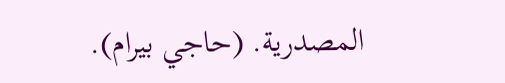المصدرية. (حاجي بيرام).